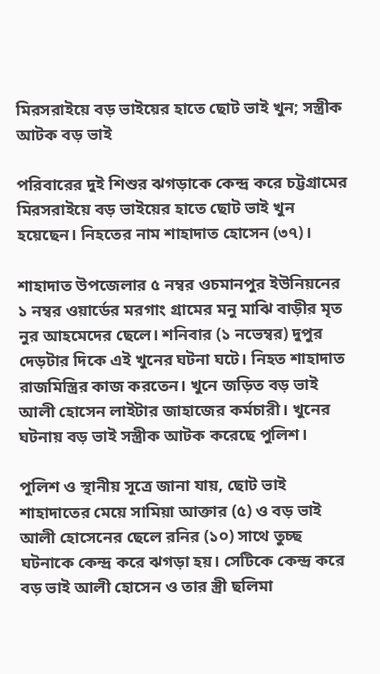মিরসরাইয়ে বড় ভাইয়ের হাতে ছোট ভাই খুন; সস্ত্রীক আটক বড় ভাই

পরিবারের দুই শিশুর ঝগড়াকে কেন্দ্র করে চট্টগ্রামের মিরসরাইয়ে বড় ভাইয়ের হাতে ছোট ভাই খুন হয়েছেন। নিহতের নাম শাহাদাত হোসেন (৩৭)।

শাহাদাত উপজেলার ৫ নম্বর ওচমানপুর ইউনিয়নের ১ নম্বর ওয়ার্ডের মরগাং গ্রামের মনু মাঝি বাড়ীর মৃত নুর আহমেদের ছেলে। শনিবার (১ নভেম্বর) দুপুর দেড়টার দিকে এই খুনের ঘটনা ঘটে। নিহত শাহাদাত রাজমিস্ত্রির কাজ করতেন। খুনে জড়িত বড় ভাই আলী হোসেন লাইটার জাহাজের কর্মচারী। খুনের ঘটনায় বড় ভাই সস্ত্রীক আটক করেছে পুলিশ।

পুলিশ ও স্থানীয় সূত্রে জানা যায়, ছোট ভাই শাহাদাতের মেয়ে সামিয়া আক্তার (৫) ও বড় ভাই আলী হোসেনের ছেলে রনির (১০) সাথে তুচ্ছ ঘটনাকে কেন্দ্র করে ঝগড়া হয়। সেটিকে কেন্দ্র করে বড় ভাই আলী হোসেন ও তার স্ত্রী ছলিমা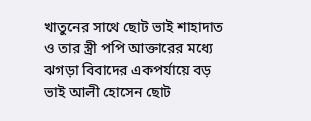খাতুনের সাথে ছোট ভাই শাহাদাত ও তার স্ত্রী পপি আক্তারের মধ্যে ঝগড়া বিবাদের একপর্যায়ে বড় ভাই আলী হোসেন ছোট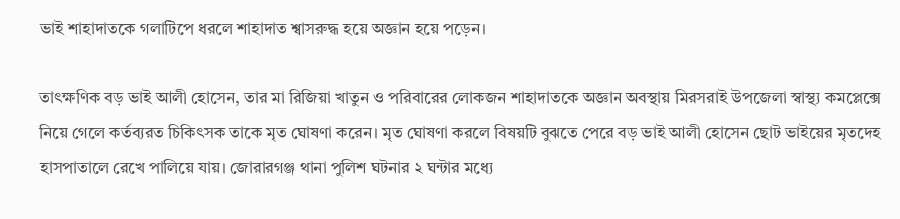ভাই শাহাদাতকে গলাটিপে ধরলে শাহাদাত শ্বাসরুদ্ধ হয়ে অজ্ঞান হয়ে পড়েন।

তাৎক্ষণিক বড় ভাই আলী হোসেন, তার মা রিজিয়া খাতুন ও পরিবারের লোকজন শাহাদাতকে অজ্ঞান অবস্থায় মিরসরাই উপজেলা স্বাস্থ্য কমপ্লেক্সে নিয়ে গেলে কর্তব্যরত চিকিৎসক তাকে মৃত ঘোষণা করেন। মৃত ঘোষণা করলে বিষয়টি বুঝতে পেরে বড় ভাই আলী হোসেন ছোট ভাইয়ের মৃতদেহ হাসপাতালে রেখে পালিয়ে যায়। জোরারগঞ্জ থানা পুলিশ ঘটনার ২ ঘন্টার মধ্যে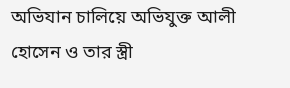অভিযান চালিয়ে অভিযুক্ত আলী হোসেন ও তার স্ত্রী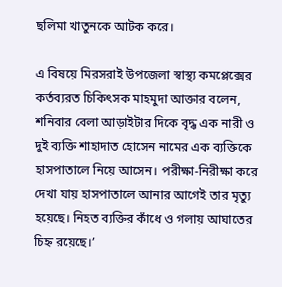ছলিমা খাতুনকে আটক করে।

এ বিষয়ে মিরসরাই উপজেলা স্বাস্থ্য কমপ্লেক্সের কর্তব্যরত চিকিৎসক মাহমুদা আক্তার বলেন, শনিবার বেলা আড়াইটার দিকে বৃদ্ধ এক নারী ও দুই ব্যক্তি শাহাদাত হোসেন নামের এক ব্যক্তিকে হাসপাতালে নিয়ে আসেন। পরীক্ষা-নিরীক্ষা করে দেখা যায় হাসপাতালে আনার আগেই তার মৃত্যু হয়েছে। নিহত ব্যক্তির কাঁধে ও গলায় আঘাতের চিহ্ন রয়েছে।’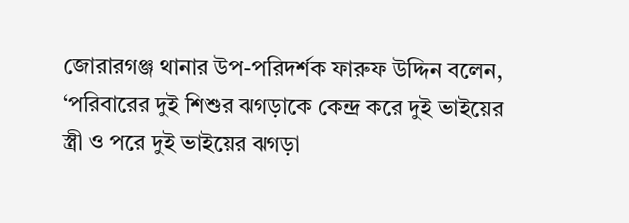জোরারগঞ্জ থানার উপ-পরিদর্শক ফারুফ উদ্দিন বলেন, ‘পরিবারের দুই শিশুর ঝগড়াকে কেন্দ্র করে দুই ভাইয়ের স্ত্রী ও পরে দুই ভাইয়ের ঝগড়া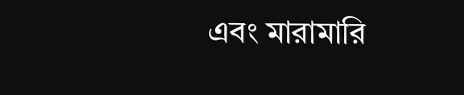এবং মারামারি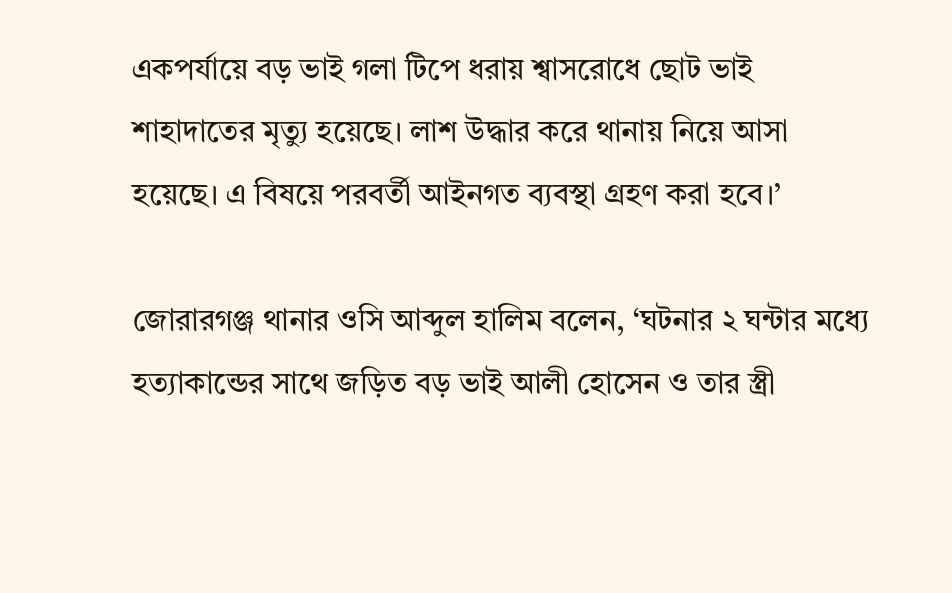একপর্যায়ে বড় ভাই গলা টিপে ধরায় শ্বাসরোধে ছোট ভাই শাহাদাতের মৃত্যু হয়েছে। লাশ উদ্ধার করে থানায় নিয়ে আসা হয়েছে। এ বিষয়ে পরবর্তী আইনগত ব্যবস্থা গ্রহণ করা হবে।’

জোরারগঞ্জ থানার ওসি আব্দুল হালিম বলেন, ‘ঘটনার ২ ঘন্টার মধ্যে হত্যাকান্ডের সাথে জড়িত বড় ভাই আলী হোসেন ও তার স্ত্রী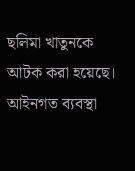ছলিমা খাতুনকে আটক করা হয়েছে। আইনগত ব্যবস্থা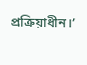প্রক্রিয়াধীন।’